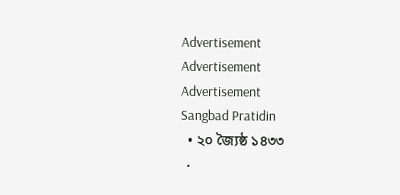Advertisement
Advertisement
Advertisement
Sangbad Pratidin
  • ২০ জ্যৈষ্ঠ ১৪৩৩
  •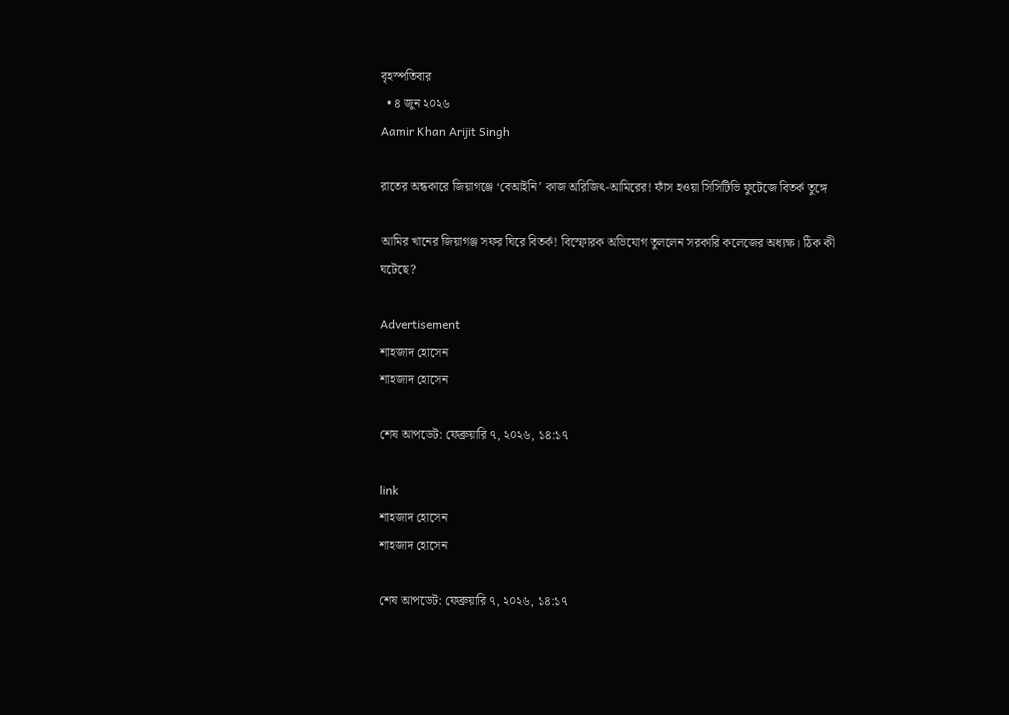বৃহস্পতিবার
  • ৪ জুন ২০২৬
Aamir Khan Arijit Singh

রাতের অন্ধকারে জিয়াগঞ্জে ‘বেআইনি’ কাজ অরিজিৎ-আমিরের! ফাঁস হওয়া সিসিটিভি ফুটেজে বিতর্ক তুঙ্গে

আমির খানের জিয়াগঞ্জ সফর ঘিরে বিতর্ক! বিস্ফোরক অভিযোগ তুললেন সরকারি কলেজের অধ্যক্ষ। ঠিক কী ঘটেছে?

Advertisement
শাহজাদ হোসেন
শাহজাদ হোসেন

শেষ আপডেট: ফেব্রুয়ারি ৭, ২০২৬, ১৪:১৭

link
শাহজাদ হোসেন
শাহজাদ হোসেন

শেষ আপডেট: ফেব্রুয়ারি ৭, ২০২৬, ১৪:১৭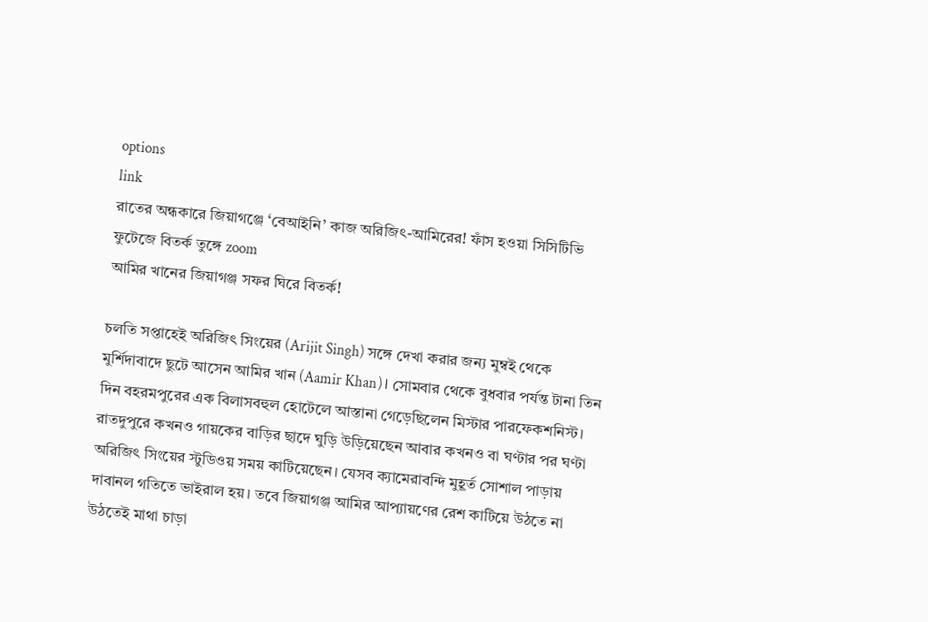options
link
রাতের অন্ধকারে জিয়াগঞ্জে ‘বেআইনি’ কাজ অরিজিৎ-আমিরের! ফাঁস হওয়া সিসিটিভি ফুটেজে বিতর্ক তুঙ্গে zoom
আমির খানের জিয়াগঞ্জ সফর ঘিরে বিতর্ক!

চলতি সপ্তাহেই অরিজিৎ সিংয়ের (Arijit Singh) সঙ্গে দেখা করার জন্য মুম্বই থেকে মুর্শিদাবাদে ছুটে আসেন আমির খান (Aamir Khan)। সোমবার থেকে বুধবার পর্যন্ত টানা তিন দিন বহরমপুরের এক বিলাসবহুল হোটেলে আস্তানা গেড়েছিলেন মিস্টার পারফেকশনিস্ট। রাতদুপুরে কখনও গায়কের বাড়ির ছাদে ঘুড়ি উড়িয়েছেন আবার কখনও বা ঘণ্টার পর ঘণ্টা অরিজিৎ সিংয়ের স্টুডিওয় সময় কাটিয়েছেন। যেসব ক্যামেরাবন্দি মুহূর্ত সোশাল পাড়ায় দাবানল গতিতে ভাইরাল হয়। তবে জিয়াগঞ্জ আমির আপ্যায়ণের রেশ কাটিয়ে উঠতে না উঠতেই মাথা চাড়া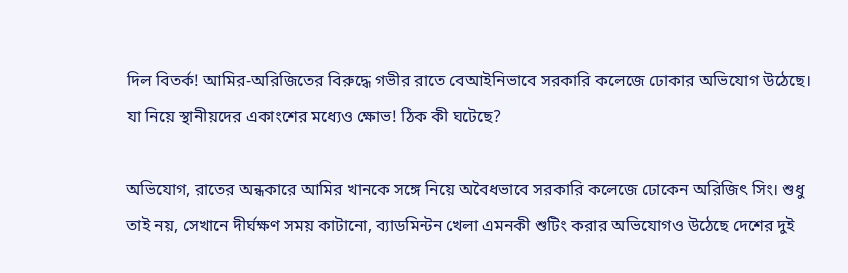দিল বিতর্ক! আমির-অরিজিতের বিরুদ্ধে গভীর রাতে বেআইনিভাবে সরকারি কলেজে ঢোকার অভিযোগ উঠেছে। যা নিয়ে স্থানীয়দের একাংশের মধ্যেও ক্ষোভ! ঠিক কী ঘটেছে?

অভিযোগ, রাতের অন্ধকারে আমির খানকে সঙ্গে নিয়ে অবৈধভাবে সরকারি কলেজে ঢোকেন অরিজিৎ সিং। শুধু তাই নয়, সেখানে দীর্ঘক্ষণ সময় কাটানো, ব্যাডমিন্টন খেলা এমনকী শুটিং করার অভিযোগও উঠেছে দেশের দুই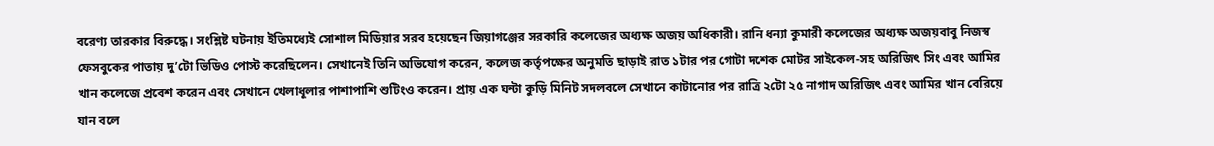বরেণ্য তারকার বিরুদ্ধে। সংশ্লিষ্ট ঘটনায় ইতিমধ্যেই সোশাল মিডিয়ার সরব হয়েছেন জিয়াগঞ্জের সরকারি কলেজের অধ্যক্ষ অজয় অধিকারী। রানি ধন্যা কুমারী কলেজের অধ্যক্ষ অজয়বাবু নিজস্ব ফেসবুকের পাতায় দু’টো ভিডিও পোস্ট করেছিলেন। সেখানেই তিনি অভিযোগ করেন, কলেজ কর্তৃপক্ষের অনুমতি ছাড়াই রাত ১টার পর গোটা দশেক মোটর সাইকেল-সহ অরিজিৎ সিং এবং আমির খান কলেজে প্রবেশ করেন এবং সেখানে খেলাধূলার পাশাপাশি শুটিংও করেন। প্রায় এক ঘন্টা কুড়ি মিনিট সদলবলে সেখানে কাটানোর পর রাত্রি ২টো ২৫ নাগাদ অরিজিৎ এবং আমির খান বেরিয়ে যান বলে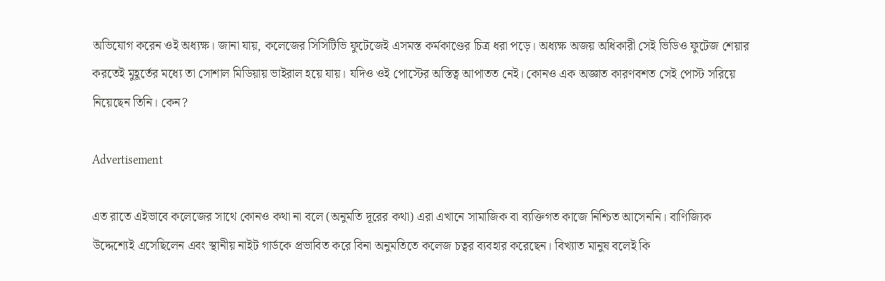অভিযোগ করেন ওই অধ্যক্ষ। জানা যায়, কলেজের সিসিটিভি ফুটেজেই এসমস্ত কর্মকাণ্ডের চিত্র ধরা পড়ে। অধ্যক্ষ অজয় অধিকারী সেই ভিডিও ফুটেজ শেয়ার করতেই মুহূর্তের মধ্যে তা সোশাল মিডিয়ায় ভাইরাল হয়ে যায়। যদিও ওই পোস্টের অস্তিত্ব আপাতত নেই। কোনও এক অজ্ঞাত কারণবশত সেই পোস্ট সরিয়ে নিয়েছেন তিনি। কেন?

Advertisement

এত রাতে এইভাবে কলেজের সাথে কোনও কথা না বলে (অনুমতি দূরের কথা) এরা এখানে সামাজিক বা ব্যক্তিগত কাজে নিশ্চিত আসেননি। বাণিজ্যিক উদ্দেশ্যেই এসেছিলেন এবং স্থানীয় নাইট গার্ডকে প্রভাবিত করে বিনা অনুমতিতে কলেজ চত্বর ব্যবহার করেছেন। বিখ্যাত মানুষ বলেই কি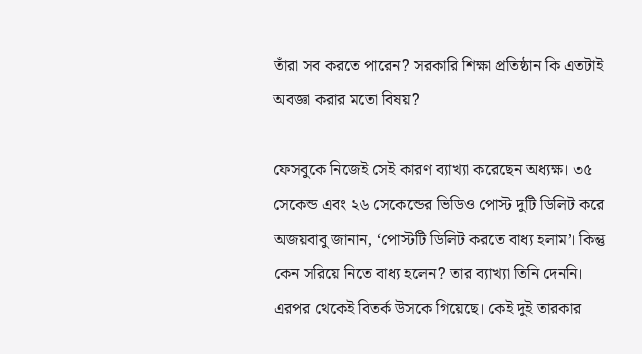তাঁরা সব করতে পারেন? সরকারি শিক্ষা প্রতিষ্ঠান কি এতটাই অবজ্ঞা করার মতো বিষয়?

ফেসবুকে নিজেই সেই কারণ ব্যাখ্যা করেছেন অধ্যক্ষ। ৩৫ সেকেন্ড এবং ২৬ সেকেন্ডের ভিডিও পোস্ট দুটি ডিলিট করে অজয়বাবু জানান, ‘পোস্টটি ডিলিট করতে বাধ্য হলাম’। কিন্তু কেন সরিয়ে নিতে বাধ্য হলেন? তার ব্যাখ্যা তিনি দেননি। এরপর থেকেই বিতর্ক উসকে গিয়েছে। কেই দুই তারকার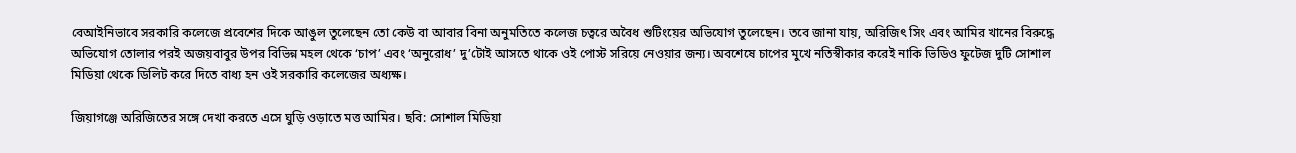বেআইনিভাবে সরকারি কলেজে প্রবেশের দিকে আঙুল তুলেছেন তো কেউ বা আবার বিনা অনুমতিতে কলেজ চত্বরে অবৈধ শুটিংয়ের অভিযোগ তুলেছেন। তবে জানা যায়, অরিজিৎ সিং এবং আমির খানের বিরুদ্ধে অভিযোগ তোলার পরই অজয়বাবুর উপর বিভিন্ন মহল থেকে ‘চাপ’ এবং ‘অনুরোধ’ দু’টোই আসতে থাকে ওই পোস্ট সরিয়ে নেওয়ার জন্য। অবশেষে চাপের মুখে নতিস্বীকার করেই নাকি ভিডিও ফুটেজ দুটি সোশাল মিডিয়া থেকে ডিলিট করে দিতে বাধ্য হন ওই সরকারি কলেজের অধ্যক্ষ।

জিয়াগঞ্জে অরিজিতের সঙ্গে দেখা করতে এসে ঘুড়ি ওড়াতে মত্ত আমির। ছবি: সোশাল মিডিয়া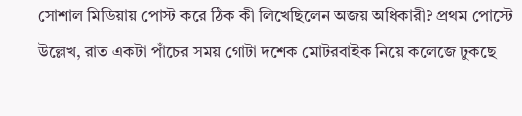সোশাল মিডিয়ায় পোস্ট করে ঠিক কী লিখেছিলেন অজয় অধিকারী? প্রথম পোস্টে উল্লেখ, রাত একটা পাঁচের সময় গোটা দশেক মোটরবাইক নিয়ে কলেজে ঢুকছে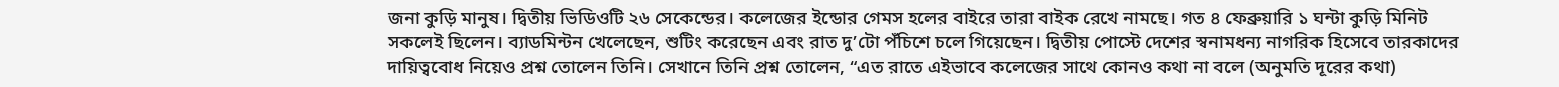জনা কুড়ি মানুষ। দ্বিতীয় ভিডিওটি ২৬ সেকেন্ডের। কলেজের ইন্ডোর গেমস হলের বাইরে তারা বাইক রেখে নামছে। গত ৪ ফেব্রুয়ারি ১ ঘন্টা কুড়ি মিনিট সকলেই ছিলেন। ব্যাডমিন্টন খেলেছেন, শুটিং করেছেন এবং রাত দু’টো পঁচিশে চলে গিয়েছেন। দ্বিতীয় পোস্টে দেশের স্বনামধন্য নাগরিক হিসেবে তারকাদের দায়িত্ববোধ নিয়েও প্রশ্ন তোলেন তিনি। সেখানে তিনি প্রশ্ন তোলেন, “এত রাতে এইভাবে কলেজের সাথে কোনও কথা না বলে (অনুমতি দূরের কথা)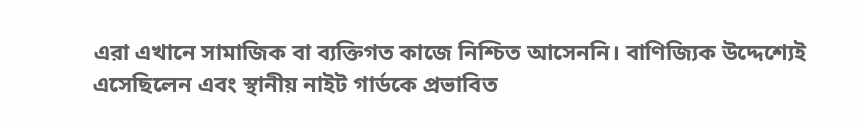এরা এখানে সামাজিক বা ব্যক্তিগত কাজে নিশ্চিত আসেননি। বাণিজ্যিক উদ্দেশ্যেই এসেছিলেন এবং স্থানীয় নাইট গার্ডকে প্রভাবিত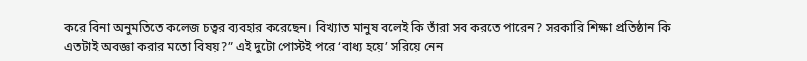করে বিনা অনুমতিতে কলেজ চত্বর ব্যবহার করেছেন। বিখ্যাত মানুষ বলেই কি তাঁরা সব করতে পারেন? সরকারি শিক্ষা প্রতিষ্ঠান কি এতটাই অবজ্ঞা করার মতো বিষয়?” এই দুটো পোস্টই পরে ‘বাধ্য হয়ে’ সরিয়ে নেন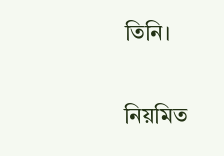তিনি।

নিয়মিত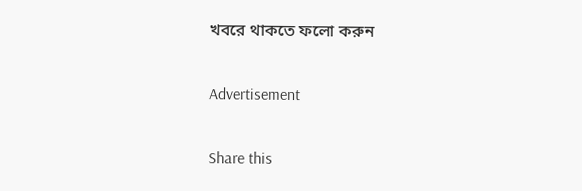খবরে থাকতে ফলো করুন

Advertisement

Share this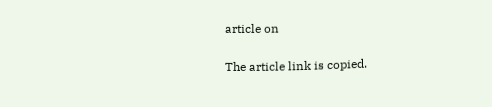article on

The article link is copied.